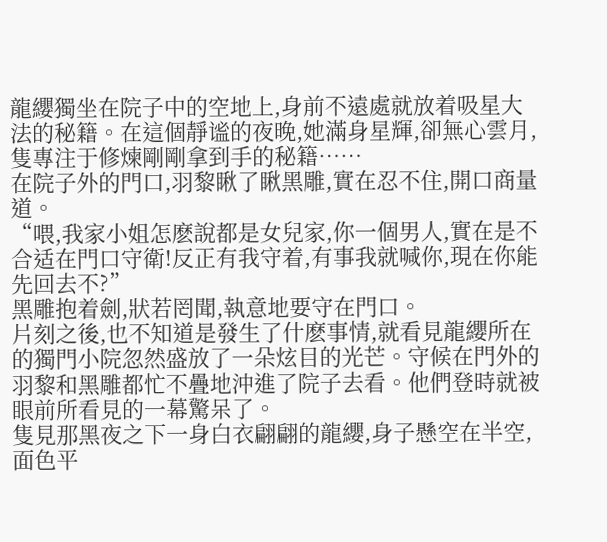龍纓獨坐在院子中的空地上,身前不遠處就放着吸星大法的秘籍。在這個靜谧的夜晚,她滿身星輝,卻無心雲月,隻專注于修煉剛剛拿到手的秘籍……
在院子外的門口,羽黎瞅了瞅黑雕,實在忍不住,開口商量道。
“喂,我家小姐怎麽說都是女兒家,你一個男人,實在是不合适在門口守衛!反正有我守着,有事我就喊你,現在你能先回去不?”
黑雕抱着劍,狀若罔聞,執意地要守在門口。
片刻之後,也不知道是發生了什麽事情,就看見龍纓所在的獨門小院忽然盛放了一朵炫目的光芒。守候在門外的羽黎和黑雕都忙不疊地沖進了院子去看。他們登時就被眼前所看見的一幕驚呆了。
隻見那黑夜之下一身白衣翩翩的龍纓,身子懸空在半空,面色平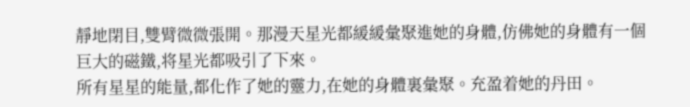靜地閉目,雙臂微微張開。那漫天星光都緩緩彙聚進她的身體,仿佛她的身體有一個巨大的磁鐵,将星光都吸引了下來。
所有星星的能量,都化作了她的靈力,在她的身體裏彙聚。充盈着她的丹田。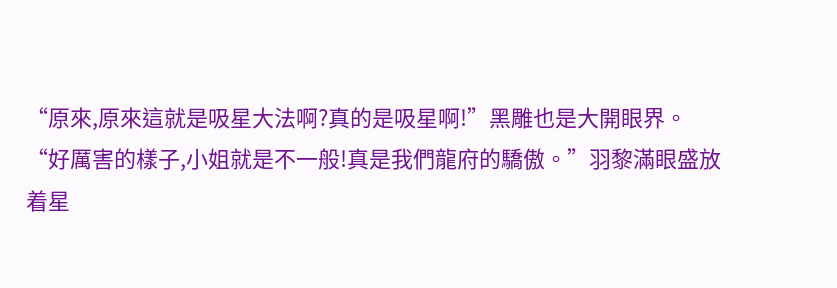“原來,原來這就是吸星大法啊?真的是吸星啊!”黑雕也是大開眼界。
“好厲害的樣子,小姐就是不一般!真是我們龍府的驕傲。”羽黎滿眼盛放着星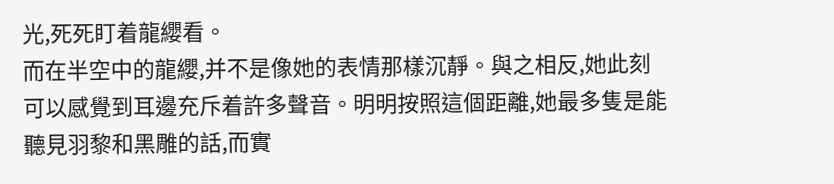光,死死盯着龍纓看。
而在半空中的龍纓,并不是像她的表情那樣沉靜。與之相反,她此刻可以感覺到耳邊充斥着許多聲音。明明按照這個距離,她最多隻是能聽見羽黎和黑雕的話,而實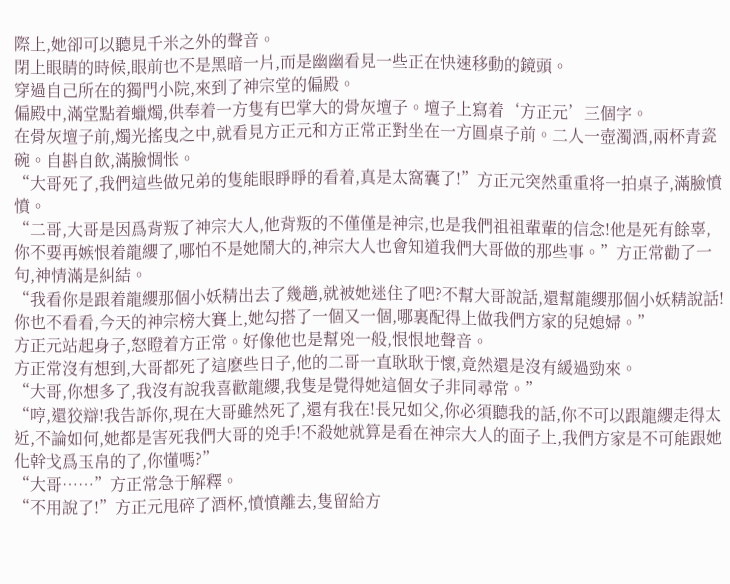際上,她卻可以聽見千米之外的聲音。
閉上眼睛的時候,眼前也不是黑暗一片,而是幽幽看見一些正在快速移動的鏡頭。
穿過自己所在的獨門小院,來到了神宗堂的偏殿。
偏殿中,滿堂點着蠟燭,供奉着一方隻有巴掌大的骨灰壇子。壇子上寫着‘方正元’三個字。
在骨灰壇子前,燭光搖曳之中,就看見方正元和方正常正對坐在一方圓桌子前。二人一壺濁酒,兩杯青瓷碗。自斟自飲,滿臉惆怅。
“大哥死了,我們這些做兄弟的隻能眼睜睜的看着,真是太窩囊了!”方正元突然重重将一拍桌子,滿臉憤憤。
“二哥,大哥是因爲背叛了神宗大人,他背叛的不僅僅是神宗,也是我們祖祖輩輩的信念!他是死有餘辜,你不要再嫉恨着龍纓了,哪怕不是她鬧大的,神宗大人也會知道我們大哥做的那些事。”方正常勸了一句,神情滿是糾結。
“我看你是跟着龍纓那個小妖精出去了幾趟,就被她迷住了吧?不幫大哥說話,還幫龍纓那個小妖精說話!你也不看看,今天的神宗榜大賽上,她勾搭了一個又一個,哪裏配得上做我們方家的兒媳婦。”
方正元站起身子,怒瞪着方正常。好像他也是幫兇一般,恨恨地聲音。
方正常沒有想到,大哥都死了這麽些日子,他的二哥一直耿耿于懷,竟然還是沒有緩過勁來。
“大哥,你想多了,我沒有說我喜歡龍纓,我隻是覺得她這個女子非同尋常。”
“哼,還狡辯!我告訴你,現在大哥雖然死了,還有我在!長兄如父,你必須聽我的話,你不可以跟龍纓走得太近,不論如何,她都是害死我們大哥的兇手!不殺她就算是看在神宗大人的面子上,我們方家是不可能跟她化幹戈爲玉帛的了,你懂嗎?”
“大哥……”方正常急于解釋。
“不用說了!”方正元甩碎了酒杯,憤憤離去,隻留給方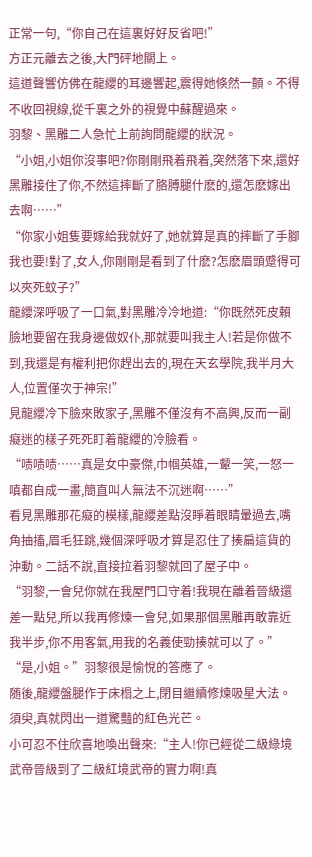正常一句,“你自己在這裏好好反省吧!”
方正元離去之後,大門砰地關上。
這道聲響仿佛在龍纓的耳邊響起,震得她倏然一顫。不得不收回視線,從千裏之外的視覺中蘇醒過來。
羽黎、黑雕二人急忙上前詢問龍纓的狀況。
“小姐,小姐你沒事吧?你剛剛飛着飛着,突然落下來,還好黑雕接住了你,不然這摔斷了胳膊腿什麽的,還怎麽嫁出去啊……”
“你家小姐隻要嫁給我就好了,她就算是真的摔斷了手腳我也要!對了,女人,你剛剛是看到了什麽?怎麽眉頭蹙得可以夾死蚊子?”
龍纓深呼吸了一口氣,對黑雕冷冷地道:“你既然死皮賴臉地要留在我身邊做奴仆,那就要叫我主人!若是你做不到,我還是有權利把你趕出去的,現在天玄學院,我半月大人,位置僅次于神宗!”
見龍纓冷下臉來敗家子,黑雕不僅沒有不高興,反而一副癡迷的樣子死死盯着龍纓的冷臉看。
“啧啧啧……真是女中豪傑,巾帼英雄,一颦一笑,一怒一嗔都自成一畫,簡直叫人無法不沉迷啊……”
看見黑雕那花癡的模樣,龍纓差點沒睜着眼睛暈過去,嘴角抽搐,眉毛狂跳,幾個深呼吸才算是忍住了揍扁這貨的沖動。二話不說,直接拉着羽黎就回了屋子中。
“羽黎,一會兒你就在我屋門口守着!我現在離着晉級還差一點兒,所以我再修煉一會兒,如果那個黑雕再敢靠近我半步,你不用客氣,用我的名義使勁揍就可以了。”
“是,小姐。”羽黎很是愉悅的答應了。
随後,龍纓盤腿作于床榻之上,閉目繼續修煉吸星大法。須臾,真就閃出一道驚豔的紅色光芒。
小可忍不住欣喜地喚出聲來:“主人!你已經從二級綠境武帝晉級到了二級紅境武帝的實力啊!真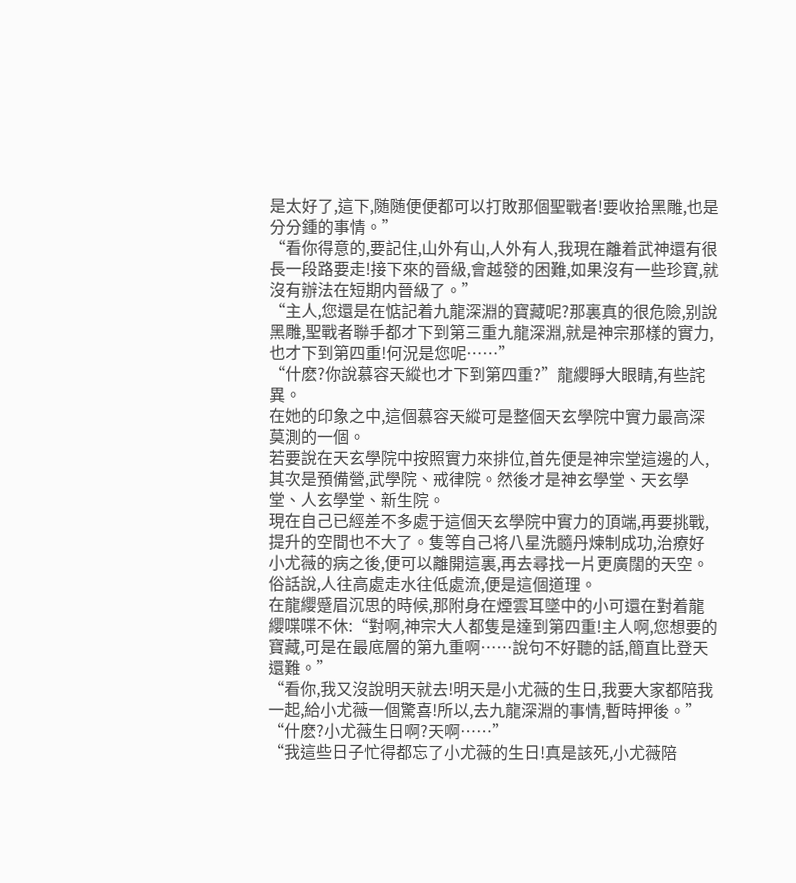是太好了,這下,随随便便都可以打敗那個聖戰者!要收拾黑雕,也是分分鍾的事情。”
“看你得意的,要記住,山外有山,人外有人,我現在離着武神還有很長一段路要走!接下來的晉級,會越發的困難,如果沒有一些珍寶,就沒有辦法在短期内晉級了。”
“主人,您還是在惦記着九龍深淵的寶藏呢?那裏真的很危險,别說黑雕,聖戰者聯手都才下到第三重九龍深淵,就是神宗那樣的實力,也才下到第四重!何況是您呢……”
“什麽?你說慕容天縱也才下到第四重?”龍纓睜大眼睛,有些詫異。
在她的印象之中,這個慕容天縱可是整個天玄學院中實力最高深莫測的一個。
若要說在天玄學院中按照實力來排位,首先便是神宗堂這邊的人,其次是預備營,武學院、戒律院。然後才是神玄學堂、天玄學堂、人玄學堂、新生院。
現在自己已經差不多處于這個天玄學院中實力的頂端,再要挑戰,提升的空間也不大了。隻等自己将八星洗髓丹煉制成功,治療好小尤薇的病之後,便可以離開這裏,再去尋找一片更廣闊的天空。
俗話說,人往高處走水往低處流,便是這個道理。
在龍纓蹙眉沉思的時候,那附身在煙雲耳墜中的小可還在對着龍纓喋喋不休:“對啊,神宗大人都隻是達到第四重!主人啊,您想要的寶藏,可是在最底層的第九重啊……說句不好聽的話,簡直比登天還難。”
“看你,我又沒說明天就去!明天是小尤薇的生日,我要大家都陪我一起,給小尤薇一個驚喜!所以,去九龍深淵的事情,暫時押後。”
“什麽?小尤薇生日啊?天啊……”
“我這些日子忙得都忘了小尤薇的生日!真是該死,小尤薇陪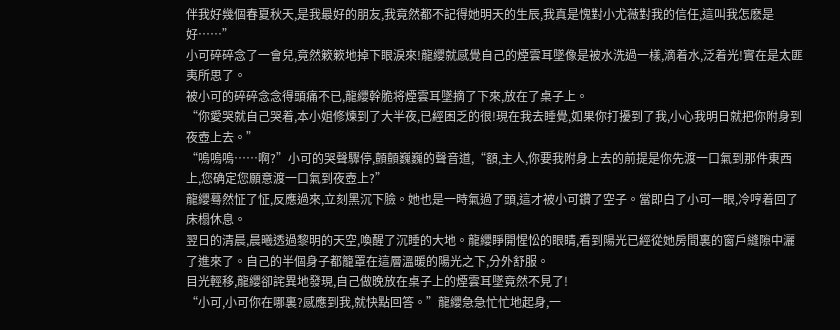伴我好幾個春夏秋天,是我最好的朋友,我竟然都不記得她明天的生辰,我真是愧對小尤薇對我的信任,這叫我怎麽是好……”
小可碎碎念了一會兒,竟然簌簌地掉下眼淚來!龍纓就感覺自己的煙雲耳墜像是被水洗過一樣,滴着水,泛着光!實在是太匪夷所思了。
被小可的碎碎念念得頭痛不已,龍纓幹脆将煙雲耳墜摘了下來,放在了桌子上。
“你愛哭就自己哭着,本小姐修煉到了大半夜,已經困乏的很!現在我去睡覺,如果你打擾到了我,小心我明日就把你附身到夜壺上去。”
“嗚嗚嗚……啊?”小可的哭聲驟停,顫顫巍巍的聲音道,“額,主人,你要我附身上去的前提是你先渡一口氣到那件東西上,您确定您願意渡一口氣到夜壺上?”
龍纓蓦然怔了怔,反應過來,立刻黑沉下臉。她也是一時氣過了頭,這才被小可鑽了空子。當即白了小可一眼,冷哼着回了床榻休息。
翌日的清晨,晨曦透過黎明的天空,喚醒了沉睡的大地。龍纓睜開惺忪的眼睛,看到陽光已經從她房間裏的窗戶縫隙中灑了進來了。自己的半個身子都籠罩在這層溫暖的陽光之下,分外舒服。
目光輕移,龍纓卻詫異地發現,自己做晚放在桌子上的煙雲耳墜竟然不見了!
“小可,小可你在哪裏?感應到我,就快點回答。”龍纓急急忙忙地起身,一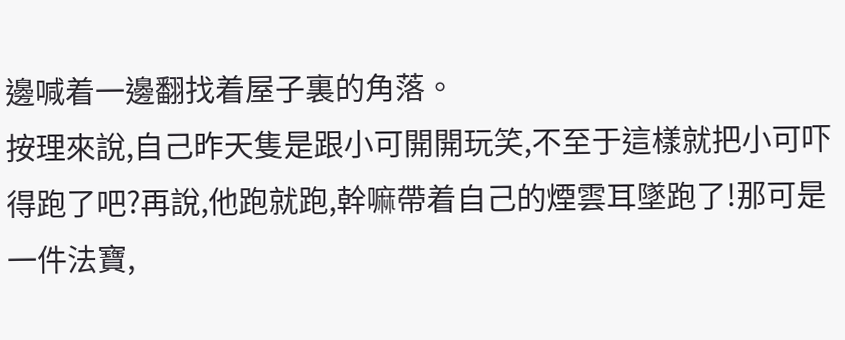邊喊着一邊翻找着屋子裏的角落。
按理來說,自己昨天隻是跟小可開開玩笑,不至于這樣就把小可吓得跑了吧?再說,他跑就跑,幹嘛帶着自己的煙雲耳墜跑了!那可是一件法寶,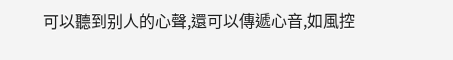可以聽到别人的心聲,還可以傳遞心音,如風控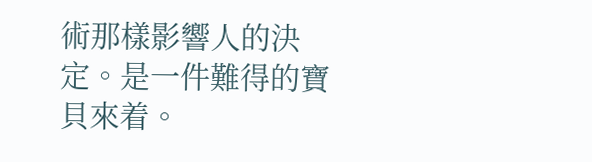術那樣影響人的決定。是一件難得的寶貝來着。